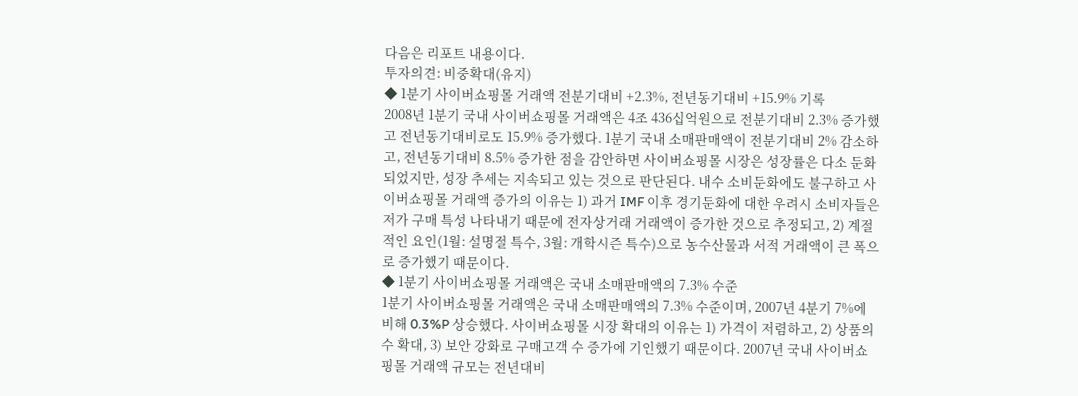다음은 리포트 내용이다.
투자의견: 비중확대(유지)
◆ 1분기 사이버쇼핑몰 거래액 전분기대비 +2.3%, 전년동기대비 +15.9% 기록
2008년 1분기 국내 사이버쇼핑몰 거래액은 4조 436십억원으로 전분기대비 2.3% 증가했고 전년동기대비로도 15.9% 증가했다. 1분기 국내 소매판매액이 전분기대비 2% 감소하고, 전년동기대비 8.5% 증가한 점을 감안하면 사이버쇼핑몰 시장은 성장률은 다소 둔화되었지만, 성장 추세는 지속되고 있는 것으로 판단된다. 내수 소비둔화에도 불구하고 사이버쇼핑몰 거래액 증가의 이유는 1) 과거 IMF 이후 경기둔화에 대한 우려시 소비자들은 저가 구매 특성 나타내기 때문에 전자상거래 거래액이 증가한 것으로 추정되고, 2) 계절적인 요인(1월: 설명절 특수, 3월: 개학시즌 특수)으로 농수산물과 서적 거래액이 큰 폭으로 증가했기 때문이다.
◆ 1분기 사이버쇼핑몰 거래액은 국내 소매판매액의 7.3% 수준
1분기 사이버쇼핑몰 거래액은 국내 소매판매액의 7.3% 수준이며, 2007년 4분기 7%에 비해 0.3%P 상승했다. 사이버쇼핑몰 시장 확대의 이유는 1) 가격이 저렴하고, 2) 상품의 수 확대, 3) 보안 강화로 구매고객 수 증가에 기인했기 때문이다. 2007년 국내 사이버쇼핑몰 거래액 규모는 전년대비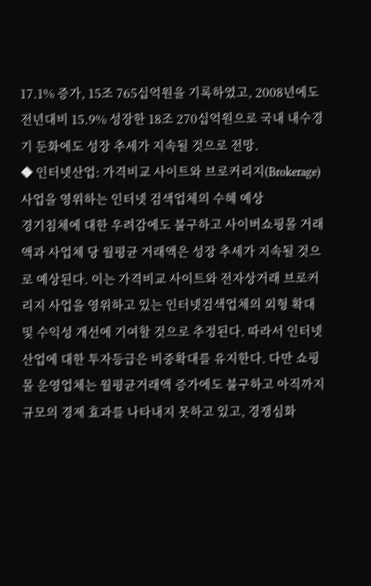17.1% 증가, 15조 765십억원을 기록하였고, 2008년에도 전년대비 15.9% 성장한 18조 270십억원으로 국내 내수경기 둔화에도 성장 추세가 지속될 것으로 전망.
◆ 인터넷산업: 가격비교 사이트와 브로커리지(Brokerage) 사업을 영위하는 인터넷 검색업체의 수혜 예상
경기침체에 대한 우려감에도 불구하고 사이버쇼핑몰 거래액과 사업체 당 월평균 거래액은 성장 추세가 지속될 것으로 예상된다. 이는 가격비교 사이트와 전자상거래 브로커리지 사업을 영위하고 있는 인터넷검색업체의 외형 확대 및 수익성 개선에 기여할 것으로 추정된다. 따라서 인터넷산업에 대한 투자등급은 비중확대를 유지한다. 다만 쇼핑몰 운영업체는 월평균거래액 증가에도 불구하고 아직까지 규모의 경제 효과를 나타내지 못하고 있고, 경쟁심화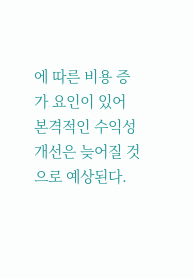에 따른 비용 증가 요인이 있어 본격적인 수익성 개선은 늦어질 것으로 예상된다.